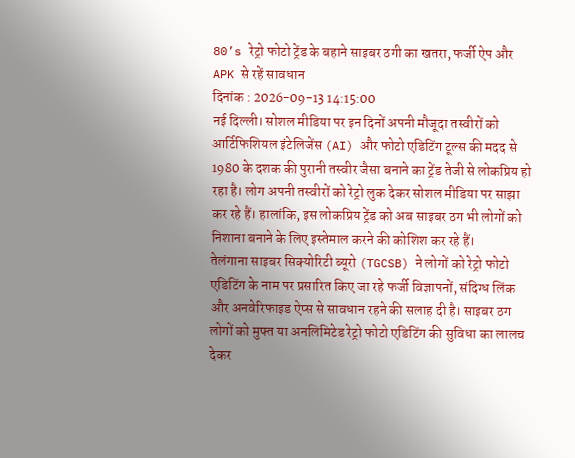80’s रेट्रो फोटो ट्रेंड के बहाने साइबर ठगी का खतरा, फर्जी ऐप और APK से रहें सावधान
दिनांक : 2026-09-13 14:15:00
नई दिल्ली। सोशल मीडिया पर इन दिनों अपनी मौजूदा तस्वीरों को आर्टिफिशियल इंटेलिजेंस (AI) और फोटो एडिटिंग टूल्स की मदद से 1980 के दशक की पुरानी तस्वीर जैसा बनाने का ट्रेंड तेजी से लोकप्रिय हो रहा है। लोग अपनी तस्वीरों को रेट्रो लुक देकर सोशल मीडिया पर साझा कर रहे हैं। हालांकि, इस लोकप्रिय ट्रेंड को अब साइबर ठग भी लोगों को निशाना बनाने के लिए इस्तेमाल करने की कोशिश कर रहे हैं।
तेलंगाना साइबर सिक्योरिटी ब्यूरो (TGCSB) ने लोगों को रेट्रो फोटो एडिटिंग के नाम पर प्रसारित किए जा रहे फर्जी विज्ञापनों, संदिग्ध लिंक और अनवेरिफाइड ऐप्स से सावधान रहने की सलाह दी है। साइबर ठग लोगों को मुफ्त या अनलिमिटेड रेट्रो फोटो एडिटिंग की सुविधा का लालच देकर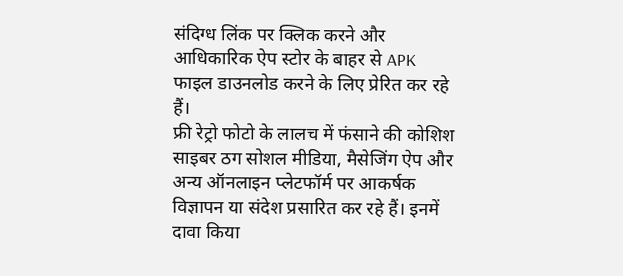संदिग्ध लिंक पर क्लिक करने और आधिकारिक ऐप स्टोर के बाहर से APK फाइल डाउनलोड करने के लिए प्रेरित कर रहे हैं।
फ्री रेट्रो फोटो के लालच में फंसाने की कोशिश
साइबर ठग सोशल मीडिया, मैसेजिंग ऐप और अन्य ऑनलाइन प्लेटफॉर्म पर आकर्षक विज्ञापन या संदेश प्रसारित कर रहे हैं। इनमें दावा किया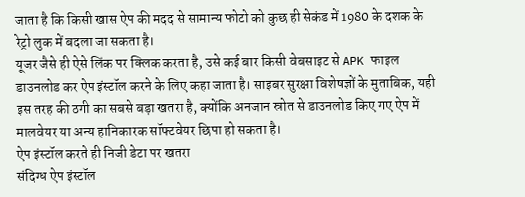जाता है कि किसी खास ऐप की मदद से सामान्य फोटो को कुछ ही सेकंड में 1980 के दशक के रेट्रो लुक में बदला जा सकता है।
यूजर जैसे ही ऐसे लिंक पर क्लिक करता है, उसे कई बार किसी वेबसाइट से APK फाइल डाउनलोड कर ऐप इंस्टॉल करने के लिए कहा जाता है। साइबर सुरक्षा विशेषज्ञों के मुताबिक, यही इस तरह की ठगी का सबसे बड़ा खतरा है, क्योंकि अनजान स्रोत से डाउनलोड किए गए ऐप में मालवेयर या अन्य हानिकारक सॉफ्टवेयर छिपा हो सकता है।
ऐप इंस्टॉल करते ही निजी डेटा पर खतरा
संदिग्ध ऐप इंस्टॉल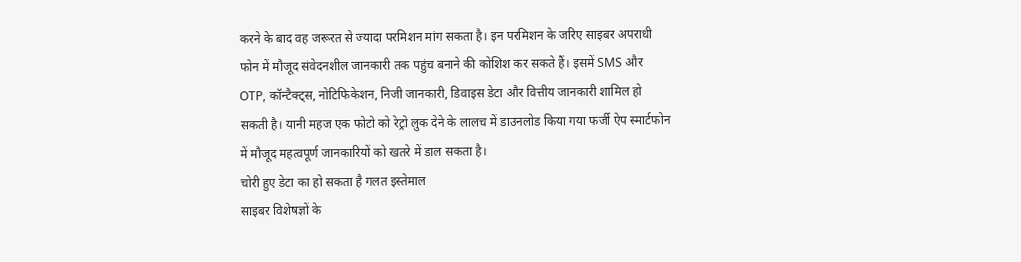करने के बाद वह जरूरत से ज्यादा परमिशन मांग सकता है। इन परमिशन के जरिए साइबर अपराधी फोन में मौजूद संवेदनशील जानकारी तक पहुंच बनाने की कोशिश कर सकते हैं। इसमें SMS और OTP, कॉन्टैक्ट्स, नोटिफिकेशन, निजी जानकारी, डिवाइस डेटा और वित्तीय जानकारी शामिल हो सकती है। यानी महज एक फोटो को रेट्रो लुक देने के लालच में डाउनलोड किया गया फर्जी ऐप स्मार्टफोन में मौजूद महत्वपूर्ण जानकारियों को खतरे में डाल सकता है।
चोरी हुए डेटा का हो सकता है गलत इस्तेमाल
साइबर विशेषज्ञों के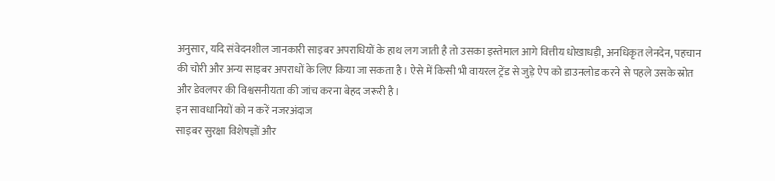अनुसार, यदि संवेदनशील जानकारी साइबर अपराधियों के हाथ लग जाती है तो उसका इस्तेमाल आगे वित्तीय धोखाधड़ी, अनधिकृत लेनदेन, पहचान की चोरी और अन्य साइबर अपराधों के लिए किया जा सकता है। ऐसे में किसी भी वायरल ट्रेंड से जुड़े ऐप को डाउनलोड करने से पहले उसके स्रोत और डेवलपर की विश्वसनीयता की जांच करना बेहद जरूरी है।
इन सावधानियों को न करें नजरअंदाज
साइबर सुरक्षा विशेषज्ञों और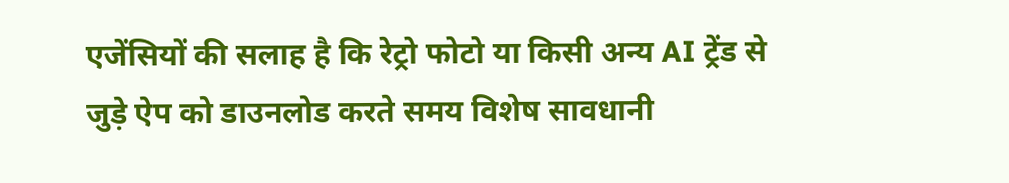एजेंसियों की सलाह है कि रेट्रो फोटो या किसी अन्य AI ट्रेंड से जुड़े ऐप को डाउनलोड करते समय विशेष सावधानी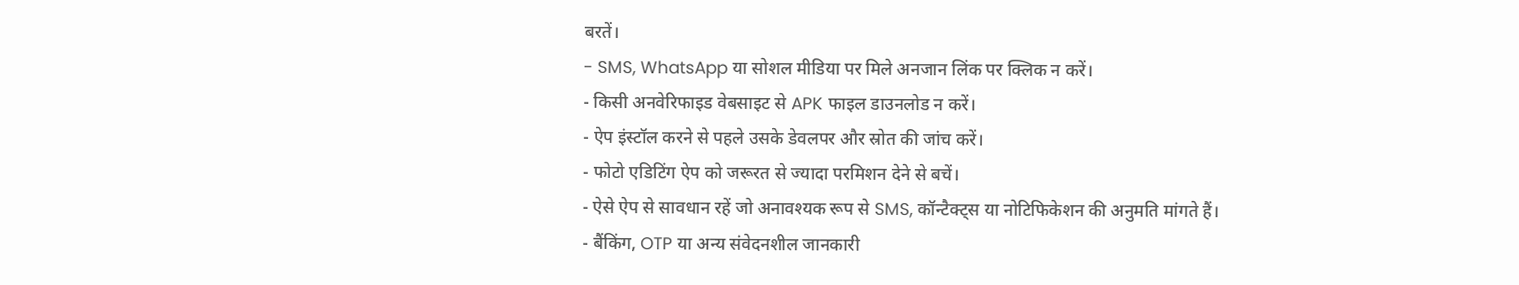बरतें।
- SMS, WhatsApp या सोशल मीडिया पर मिले अनजान लिंक पर क्लिक न करें।
- किसी अनवेरिफाइड वेबसाइट से APK फाइल डाउनलोड न करें।
- ऐप इंस्टॉल करने से पहले उसके डेवलपर और स्रोत की जांच करें।
- फोटो एडिटिंग ऐप को जरूरत से ज्यादा परमिशन देने से बचें।
- ऐसे ऐप से सावधान रहें जो अनावश्यक रूप से SMS, कॉन्टैक्ट्स या नोटिफिकेशन की अनुमति मांगते हैं।
- बैंकिंग, OTP या अन्य संवेदनशील जानकारी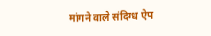मांगने वाले संदिग्ध ऐप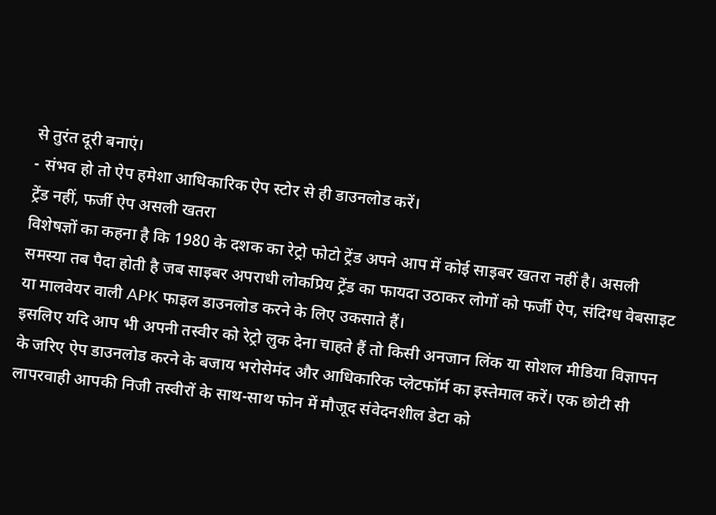से तुरंत दूरी बनाएं।
- संभव हो तो ऐप हमेशा आधिकारिक ऐप स्टोर से ही डाउनलोड करें।
ट्रेंड नहीं, फर्जी ऐप असली खतरा
विशेषज्ञों का कहना है कि 1980 के दशक का रेट्रो फोटो ट्रेंड अपने आप में कोई साइबर खतरा नहीं है। असली समस्या तब पैदा होती है जब साइबर अपराधी लोकप्रिय ट्रेंड का फायदा उठाकर लोगों को फर्जी ऐप, संदिग्ध वेबसाइट या मालवेयर वाली APK फाइल डाउनलोड करने के लिए उकसाते हैं।
इसलिए यदि आप भी अपनी तस्वीर को रेट्रो लुक देना चाहते हैं तो किसी अनजान लिंक या सोशल मीडिया विज्ञापन के जरिए ऐप डाउनलोड करने के बजाय भरोसेमंद और आधिकारिक प्लेटफॉर्म का इस्तेमाल करें। एक छोटी सी लापरवाही आपकी निजी तस्वीरों के साथ-साथ फोन में मौजूद संवेदनशील डेटा को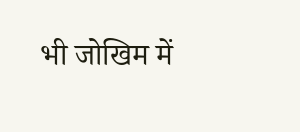भी जोखिम में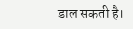डाल सकती है।